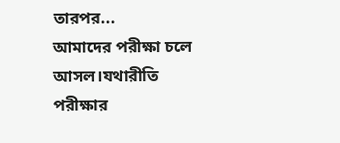তারপর...
আমাদের পরীক্ষা চলে আসল।যথারীতি পরীক্ষার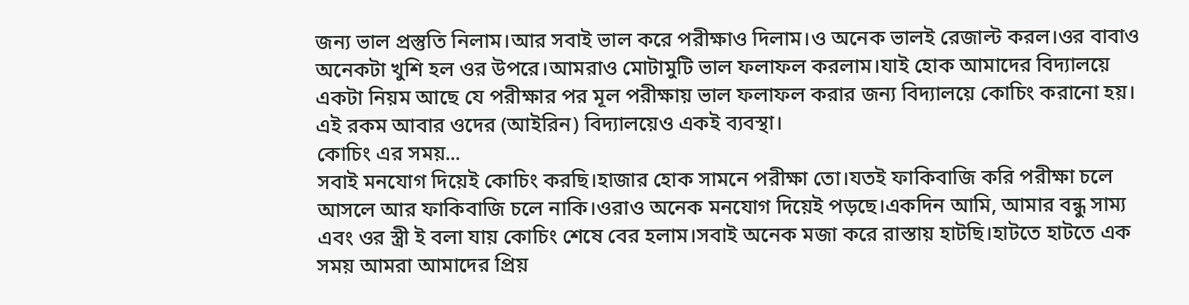জন্য ভাল প্রস্তুতি নিলাম।আর সবাই ভাল করে পরীক্ষাও দিলাম।ও অনেক ভালই রেজাল্ট করল।ওর বাবাও অনেকটা খুশি হল ওর উপরে।আমরাও মোটামুটি ভাল ফলাফল করলাম।যাই হোক আমাদের বিদ্যালয়ে একটা নিয়ম আছে যে পরীক্ষার পর মূল পরীক্ষায় ভাল ফলাফল করার জন্য বিদ্যালয়ে কোচিং করানো হয়। এই রকম আবার ওদের (আইরিন) বিদ্যালয়েও একই ব্যবস্থা।
কোচিং এর সময়...
সবাই মনযোগ দিয়েই কোচিং করছি।হাজার হোক সামনে পরীক্ষা তো।যতই ফাকিবাজি করি পরীক্ষা চলে আসলে আর ফাকিবাজি চলে নাকি।ওরাও অনেক মনযোগ দিয়েই পড়ছে।একদিন আমি, আমার বন্ধু সাম্য এবং ওর স্ত্রী ই বলা যায় কোচিং শেষে বের হলাম।সবাই অনেক মজা করে রাস্তায় হাটছি।হাটতে হাটতে এক সময় আমরা আমাদের প্রিয়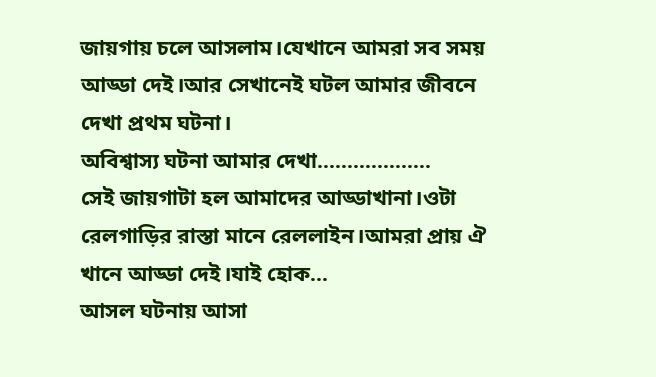জায়গায় চলে আসলাম।যেখানে আমরা সব সময় আড্ডা দেই।আর সেখানেই ঘটল আমার জীবনে দেখা প্রথম ঘটনা।
অবিশ্বাস্য ঘটনা আমার দেখা...................
সেই জায়গাটা হল আমাদের আড্ডাখানা।ওটা রেলগাড়ির রাস্তা মানে রেললাইন।আমরা প্রায় ঐ খানে আড্ডা দেই।যাই হোক...
আসল ঘটনায় আসা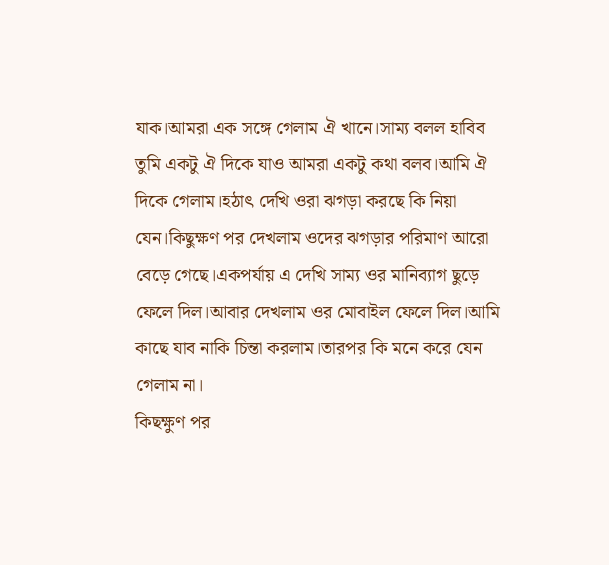যাক।আমরা এক সঙ্গে গেলাম ঐ খানে।সাম্য বলল হাবিব তুমি একটু ঐ দিকে যাও আমরা একটু কথা বলব।আমি ঐ দিকে গেলাম।হঠাৎ দেখি ওরা ঝগড়া করছে কি নিয়া যেন।কিছুক্ষণ পর দেখলাম ওদের ঝগড়ার পরিমাণ আরো বেড়ে গেছে।একপর্যায় এ দেখি সাম্য ওর মানিব্যাগ ছুড়ে ফেলে দিল।আবার দেখলাম ওর মোবাইল ফেলে দিল।আমি কাছে যাব নাকি চিন্তা করলাম।তারপর কি মনে করে যেন গেলাম না।
কিছক্ষুণ পর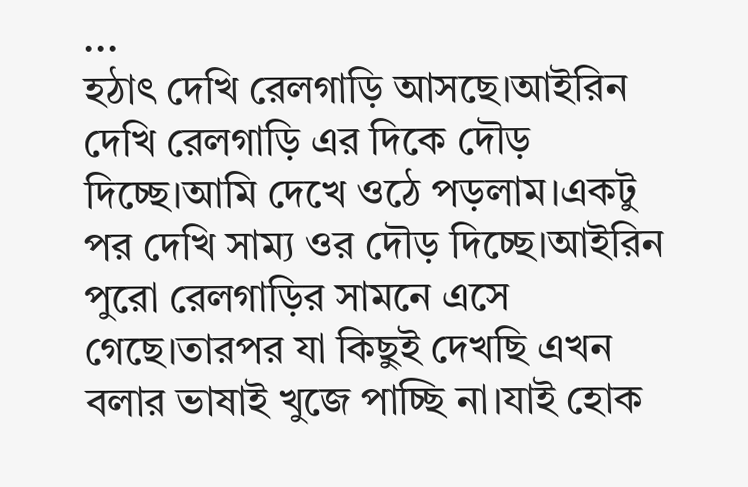...
হঠাৎ দেখি রেলগাড়ি আসছে।আইরিন দেখি রেলগাড়ি এর দিকে দৌড় দিচ্ছে।আমি দেখে ওঠে পড়লাম।একটু পর দেখি সাম্য ওর দৌড় দিচ্ছে।আইরিন পুরো রেলগাড়ির সামনে এসে গেছে।তারপর যা কিছুই দেখছি এখন বলার ভাষাই খুজে পাচ্ছি না।যাই হোক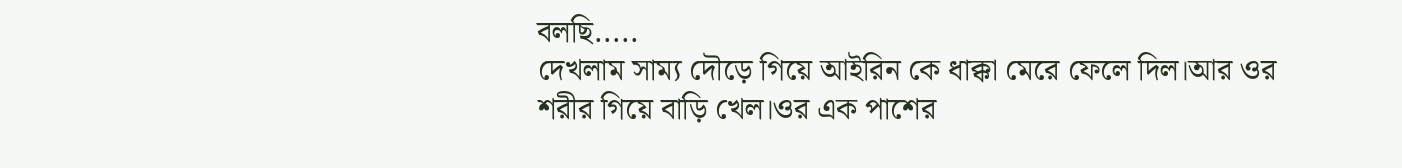বলছি.....
দেখলাম সাম্য দৌড়ে গিয়ে আইরিন কে ধাক্কা মেরে ফেলে দিল।আর ওর শরীর গিয়ে বাড়ি খেল।ওর এক পাশের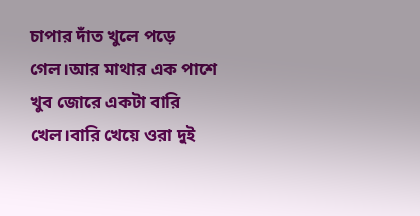চাপার দাঁত খুলে পড়ে গেল।আর মাথার এক পাশে খুব জোরে একটা বারি খেল।বারি খেয়ে ওরা দুই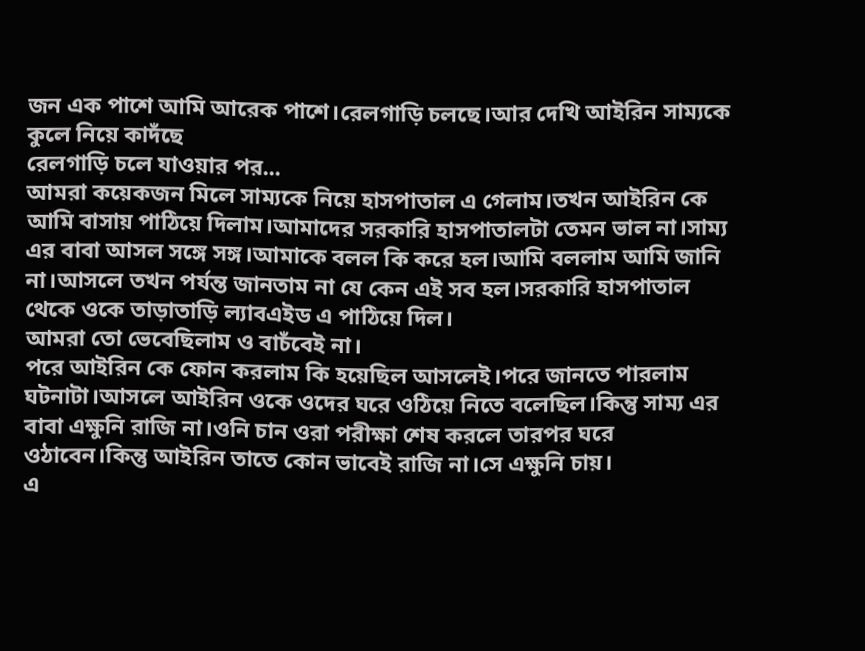জন এক পাশে আমি আরেক পাশে।রেলগাড়ি চলছে।আর দেখি আইরিন সাম্যকে কুলে নিয়ে কাদঁছে
রেলগাড়ি চলে যাওয়ার পর...
আমরা কয়েকজন মিলে সাম্যকে নিয়ে হাসপাতাল এ গেলাম।তখন আইরিন কে আমি বাসায় পাঠিয়ে দিলাম।আমাদের সরকারি হাসপাতালটা তেমন ভাল না।সাম্য এর বাবা আসল সঙ্গে সঙ্গ।আমাকে বলল কি করে হল।আমি বললাম আমি জানি না।আসলে তখন পর্যন্ত জানতাম না যে কেন এই সব হল।সরকারি হাসপাতাল থেকে ওকে তাড়াতাড়ি ল্যাবএইড এ পাঠিয়ে দিল।
আমরা তো ভেবেছিলাম ও বাচঁবেই না।
পরে আইরিন কে ফোন করলাম কি হয়েছিল আসলেই।পরে জানতে পারলাম ঘটনাটা।আসলে আইরিন ওকে ওদের ঘরে ওঠিয়ে নিতে বলেছিল।কিন্তু সাম্য এর বাবা এক্ষুনি রাজি না।ওনি চান ওরা পরীক্ষা শেষ করলে তারপর ঘরে ওঠাবেন।কিন্তু আইরিন তাতে কোন ভাবেই রাজি না।সে এক্ষুনি চায়।
এ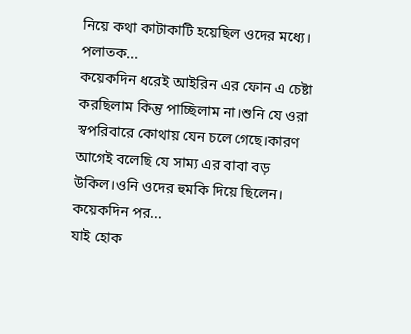নিয়ে কথা কাটাকাটি হয়েছিল ওদের মধ্যে।
পলাতক...
কয়েকদিন ধরেই আইরিন এর ফোন এ চেষ্টা করছিলাম কিন্তু পাচ্ছিলাম না।শুনি যে ওরা স্বপরিবারে কোথায় যেন চলে গেছে।কারণ আগেই বলেছি যে সাম্য এর বাবা বড় উকিল।ওনি ওদের হুমকি দিয়ে ছিলেন।
কয়েকদিন পর...
যাই হোক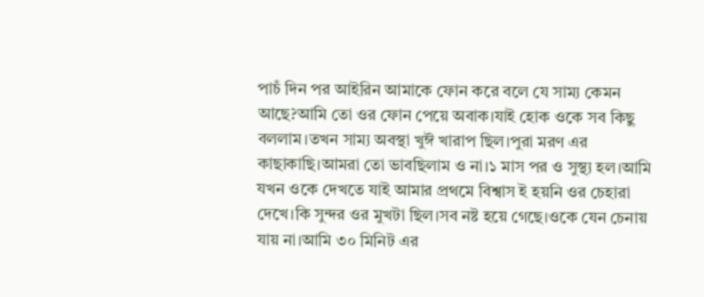পাচঁ দিন পর আইরিন আমাকে ফোন করে বলে যে সাম্য কেমন আছে?আমি তো ওর ফোন পেয়ে অবাক।যাই হোক ওকে সব কিছু বললাম।তখন সাম্য অবস্থা খুঈ খারাপ ছিল।পুরা মরণ এর কাছাকাছি।আমরা তো ভাবছিলাম ও না।১ মাস পর ও সুস্থ্য হল।আমি যখন ওকে দেখতে যাই আমার প্রথমে বিশ্বাস ই হয়নি ওর চেহারা দেখে।কি সুন্দর ওর মুখটা ছিল।সব নষ্ট হয়ে গেছে।ওকে যেন চেনায় যায় না।আমি ৩০ মিনিট এর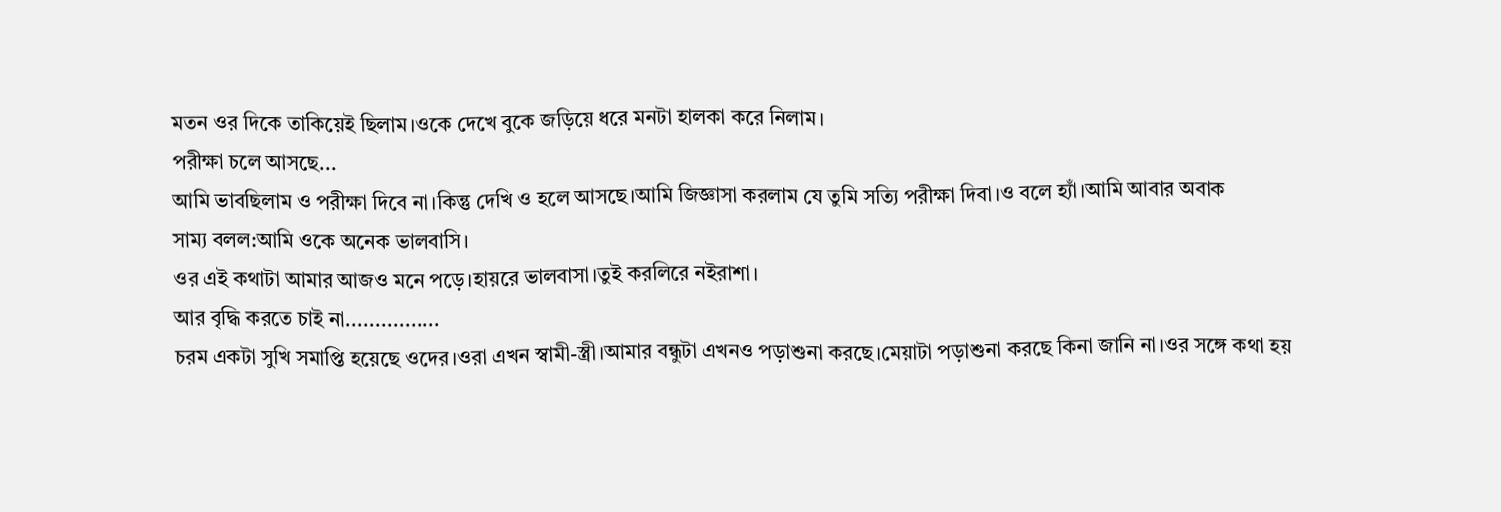মতন ওর দিকে তাকিয়েই ছিলাম।ওকে দেখে বুকে জড়িয়ে ধরে মনটা হালকা করে নিলাম।
পরীক্ষা চলে আসছে...
আমি ভাবছিলাম ও পরীক্ষা দিবে না।কিন্তু দেখি ও হলে আসছে।আমি জিজ্ঞাসা করলাম যে তুমি সত্যি পরীক্ষা দিবা।ও বলে হ্যাঁ।আমি আবার অবাক
সাম্য বলল:আমি ওকে অনেক ভালবাসি।
ওর এই কথাটা আমার আজও মনে পড়ে।হায়রে ভালবাসা।তুই করলিরে নইরাশা।
আর বৃদ্ধি করতে চাই না................
চরম একটা সুখি সমাপ্তি হয়েছে ওদের।ওরা এখন স্বামী-স্ত্রী।আমার বন্ধুটা এখনও পড়াশুনা করছে।মেয়াটা পড়াশুনা করছে কিনা জানি না।ওর সঙ্গে কথা হয়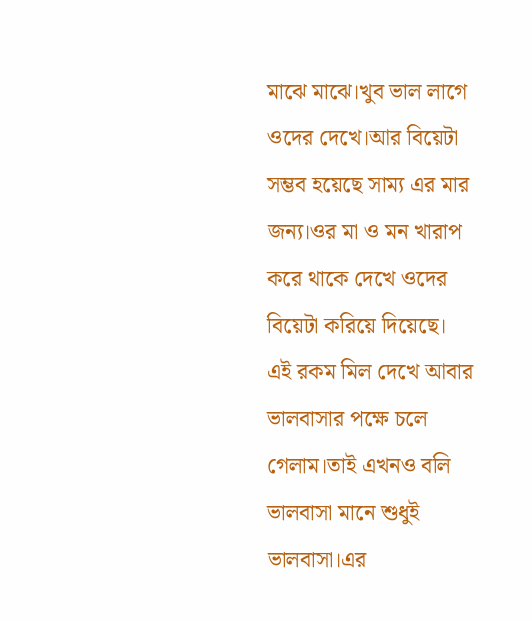মাঝে মাঝে।খুব ভাল লাগে ওদের দেখে।আর বিয়েটা সম্ভব হয়েছে সাম্য এর মার জন্য।ওর মা ও মন খারাপ করে থাকে দেখে ওদের বিয়েটা করিয়ে দিয়েছে।
এই রকম মিল দেখে আবার ভালবাসার পক্ষে চলে গেলাম।তাই এখনও বলি ভালবাসা মানে শুধুই ভালবাসা।এর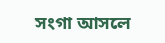সংগা আসলে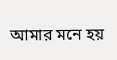আমার মনে হয়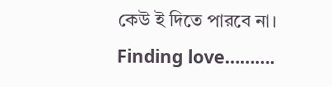কেউ ই দিতে পারবে না।
Finding love……….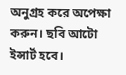অনুগ্রহ করে অপেক্ষা করুন। ছবি আটো ইন্সার্ট হবে।